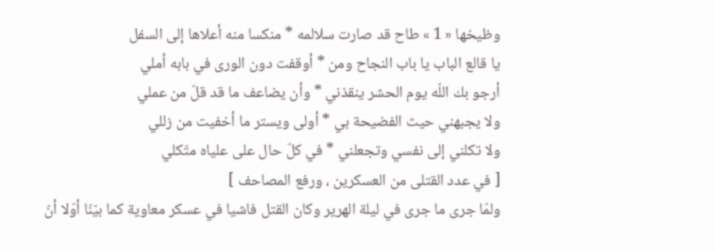وظيخها « 1 » طاح قد صارت سلالمه * منكسا منه أعلاها إلى السفل
يا قالع الباب يا باب النجاح ومن * أوقفت دون الورى في بابه أملي
أرجو بك اللّه يوم الحشر ينقذني * وأن يضاعف ما قد قلّ من عملي
ولا يجبهني حيث الفضيحة بي * أولى ويستر ما أخفيت من زللي
ولا تكلني إلى نفسي وتجعلني * في كلّ حال على علياه متّكلي
[ في عدد القتلى من العسكرين ، ورفع المصاحف ]
ولمّا جرى ما جرى في ليلة الهرير وكان القتل فاشيا في عسكر معاوية كما بيّنّا أوّلا أنّ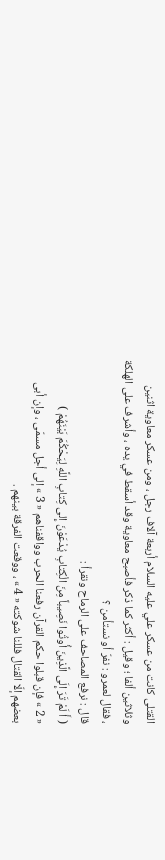القتلى كانت من عسكر علي عليه السلام أربعة آلاف رجل ، ومن عسكر معاوية اثنين وثلاثين ألفا ؛ وقيل : أكثر كما ذكر فأصبح معاوية وقد أسقط في يده ، وأشرف على الهلكة ، فقال لعمرو : نفرّ أو نستأمن ؟
قال : نرفع المصاحف على الرماح ونقرأ :
( أَ لَمْ تَرَ إِلَى الَّذِينَ أُوتُوا نَصِيباً مِنَ الْكِتابِ يُدْعَوْنَ إِلى كِتابِ اللَّهِ لِيَحْكُمَ بَيْنَهُمْ )
« 2 » فإن قبلوا حكم القرآن رفعنا الحرب وواقفناهم « 3 » إلى أجل مسمّى ، وإن أبى بعضهم إلّا القتال فللنا شوكته « 4 » ، ووقعت الفرقة بينهم .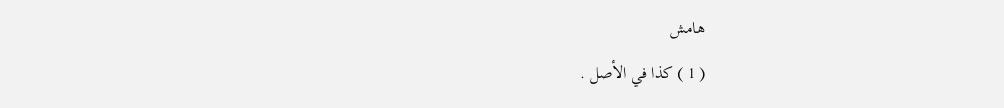هامش
( 1 ) كذا في الأصل .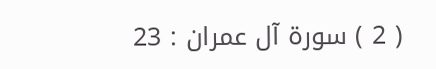( 2 ) سورة آل عمران : 23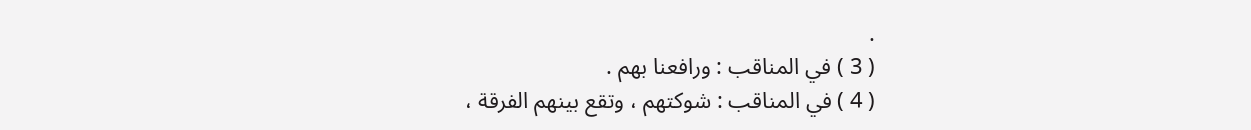.
( 3 ) في المناقب : ورافعنا بهم .
( 4 ) في المناقب : شوكتهم ، وتقع بينهم الفرقة ،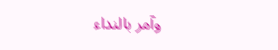وآمر بالنداء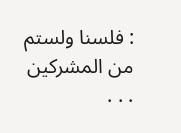: فلسنا ولستم من المشركين . . .